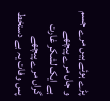پڑے ہوئے ہیں مرے جسم و جاں مرے پیچھے
ہے ایک لشکر غارت گراں مرے پیچھے
پس وفات یہ بے دستخط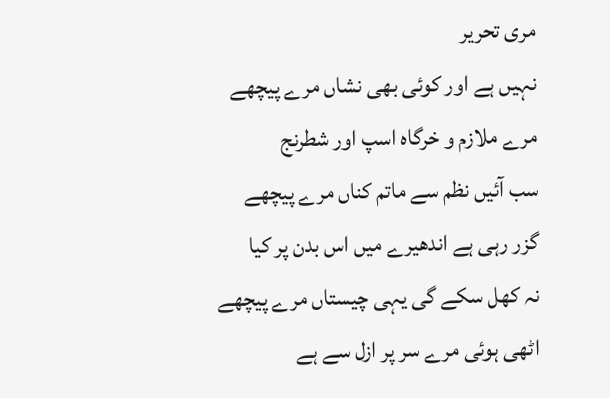مری تحریر
نہیں ہے اور کوئی بھی نشاں مرے پیچھے
مرے ملازم و خرگاہ اسپ اور شطرنج
سب آئیں نظم سے ماتم کناں مرے پیچھے
گزر رہی ہے اندھیرے میں اس بدن پر کیا
نہ کھل سکے گی یہی چیستاں مرے پیچھے
اٹھی ہوئی مرے سر پر ازل سے ہے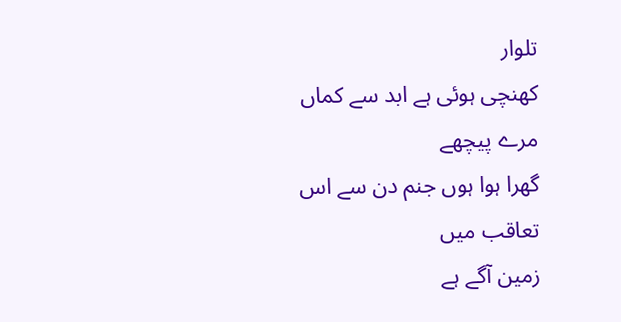تلوار
کھنچی ہوئی ہے ابد سے کماں مرے پیچھے
گھرا ہوا ہوں جنم دن سے اس تعاقب میں
زمین آگے ہے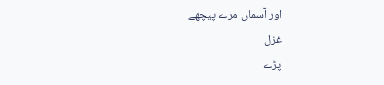اور آسماں مرے پیچھے
غزل
پڑے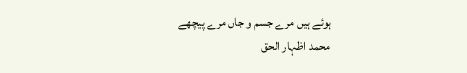ہوئے ہیں مرے جسم و جاں مرے پیچھے
محمد اظہار الحق